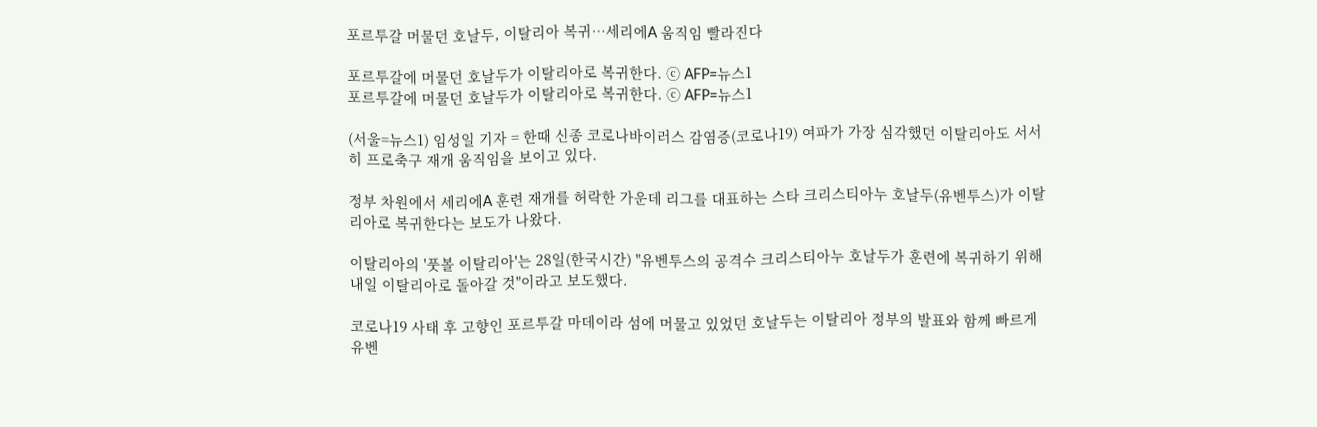포르투갈 머물던 호날두, 이탈리아 복귀…세리에A 움직임 빨라진다

포르투갈에 머물던 호날두가 이탈리아로 복귀한다. ⓒ AFP=뉴스1
포르투갈에 머물던 호날두가 이탈리아로 복귀한다. ⓒ AFP=뉴스1

(서울=뉴스1) 임성일 기자 = 한때 신종 코로나바이러스 감염증(코로나19) 여파가 가장 심각했던 이탈리아도 서서히 프로축구 재개 움직임을 보이고 있다.

정부 차원에서 세리에A 훈련 재개를 허락한 가운데 리그를 대표하는 스타 크리스티아누 호날두(유벤투스)가 이탈리아로 복귀한다는 보도가 나왔다.

이탈리아의 '풋볼 이탈리아'는 28일(한국시간) "유벤투스의 공격수 크리스티아누 호날두가 훈련에 복귀하기 위해 내일 이탈리아로 돌아갈 것"이라고 보도했다.

코로나19 사태 후 고향인 포르투갈 마데이라 섬에 머물고 있었던 호날두는 이탈리아 정부의 발표와 함께 빠르게 유벤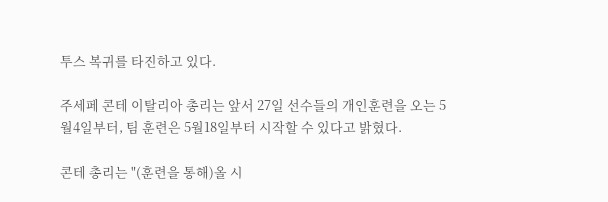투스 복귀를 타진하고 있다.

주세페 콘테 이탈리아 총리는 앞서 27일 선수들의 개인훈련을 오는 5월4일부터, 팀 훈련은 5월18일부터 시작할 수 있다고 밝혔다.

콘테 총리는 "(훈련을 통해)올 시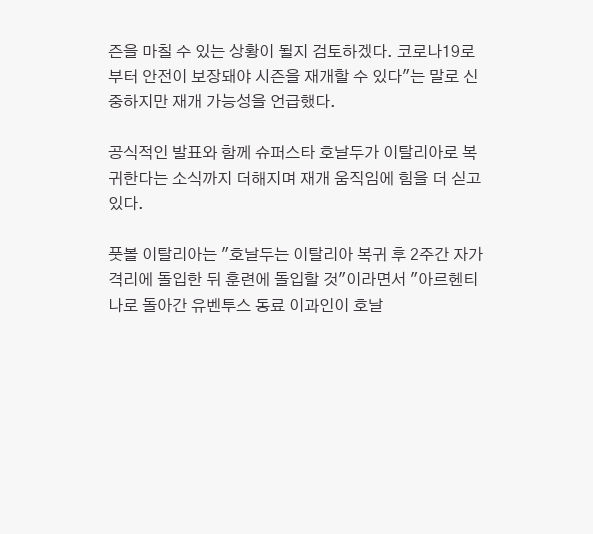즌을 마칠 수 있는 상황이 될지 검토하겠다. 코로나19로부터 안전이 보장돼야 시즌을 재개할 수 있다"는 말로 신중하지만 재개 가능성을 언급했다.

공식적인 발표와 함께 슈퍼스타 호날두가 이탈리아로 복귀한다는 소식까지 더해지며 재개 움직임에 힘을 더 싣고 있다.

풋볼 이탈리아는 "호날두는 이탈리아 복귀 후 2주간 자가격리에 돌입한 뒤 훈련에 돌입할 것"이라면서 "아르헨티나로 돌아간 유벤투스 동료 이과인이 호날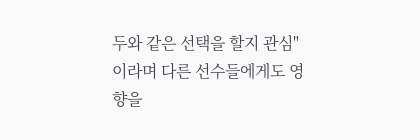두와 같은 선택을 할지 관심"이라며 다른 선수들에게도 영향을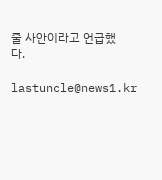줄 사안이라고 언급했다.

lastuncle@news1.kr